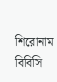শিরোনাম
বিবিসি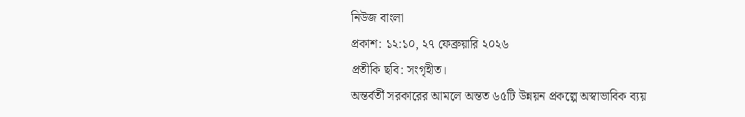নিউজ বাংলা
প্রকাশ: ১২:১০, ২৭ ফেব্রুয়ারি ২০২৬
প্রতীকি ছবি: সংগৃহীত।
অন্তর্বর্তী সরকারের আমলে অন্তত ৬৫টি উন্নয়ন প্রকল্পে অস্বাভাবিক ব্যয়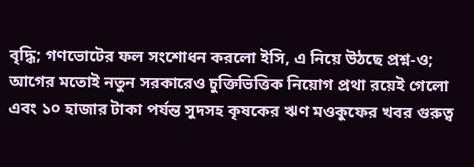বৃদ্ধি; গণভোটের ফল সংশোধন করলো ইসি, এ নিয়ে উঠছে প্রশ্ন-ও; আগের মতোই নতুন সরকারেও চুক্তিভিত্তিক নিয়োগ প্রথা রয়েই গেলো এবং ১০ হাজার টাকা পর্যন্ত সুদসহ কৃষকের ঋণ মওকুফের খবর গুরুত্ব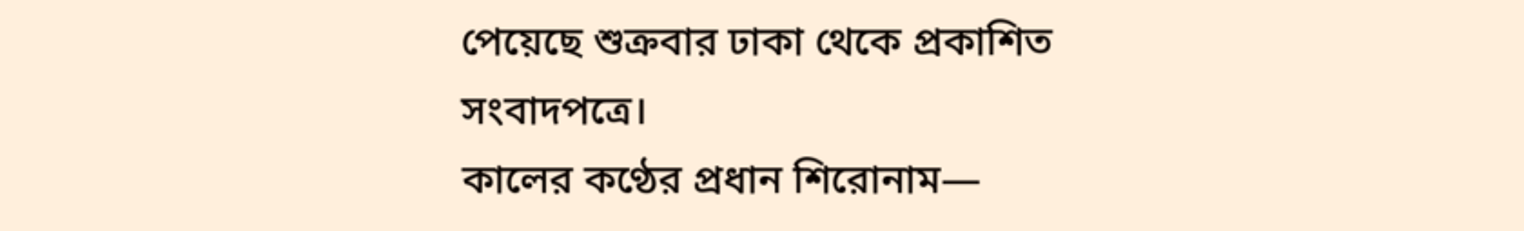পেয়েছে শুক্রবার ঢাকা থেকে প্রকাশিত সংবাদপত্রে।
কালের কণ্ঠের প্রধান শিরোনাম—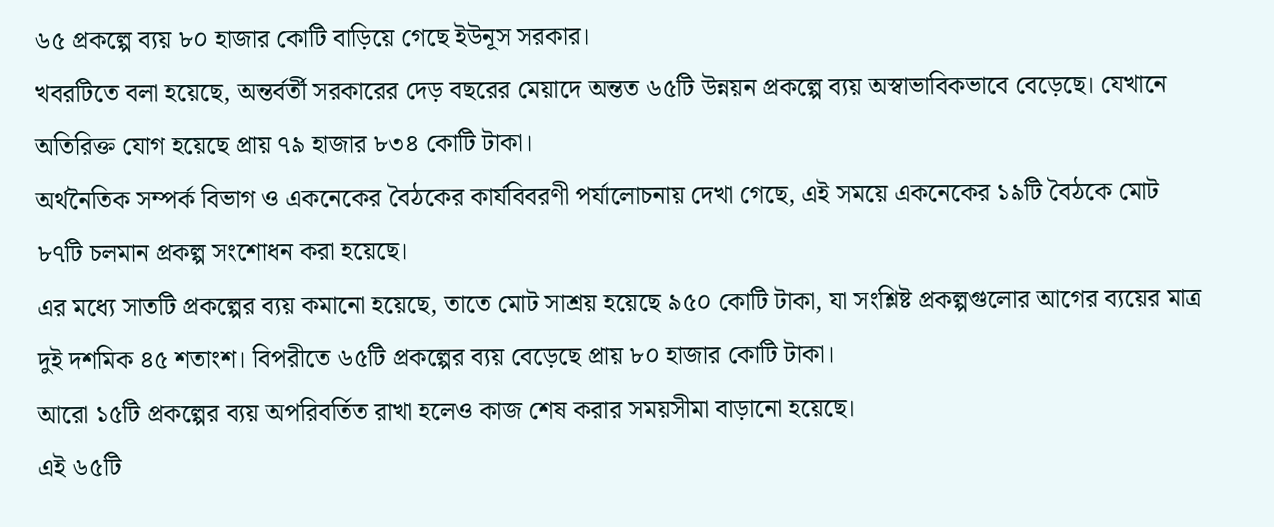৬৫ প্রকল্পে ব্যয় ৮০ হাজার কোটি বাড়িয়ে গেছে ইউনূস সরকার।
খবরটিতে বলা হয়েছে, অন্তর্বর্তী সরকারের দেড় বছরের মেয়াদে অন্তত ৬৫টি উন্নয়ন প্রকল্পে ব্যয় অস্বাভাবিকভাবে বেড়েছে। যেখানে অতিরিক্ত যোগ হয়েছে প্রায় ৭৯ হাজার ৮৩৪ কোটি টাকা।
অর্থনৈতিক সম্পর্ক বিভাগ ও একনেকের বৈঠকের কার্যবিবরণী পর্যালোচনায় দেখা গেছে, এই সময়ে একনেকের ১৯টি বৈঠকে মোট ৮৭টি চলমান প্রকল্প সংশোধন করা হয়েছে।
এর মধ্যে সাতটি প্রকল্পের ব্যয় কমানো হয়েছে, তাতে মোট সাশ্রয় হয়েছে ৯৫০ কোটি টাকা, যা সংশ্লিষ্ট প্রকল্পগুলোর আগের ব্যয়ের মাত্র দুই দশমিক ৪৫ শতাংশ। বিপরীতে ৬৫টি প্রকল্পের ব্যয় বেড়েছে প্রায় ৮০ হাজার কোটি টাকা।
আরো ১৫টি প্রকল্পের ব্যয় অপরিবর্তিত রাখা হলেও কাজ শেষ করার সময়সীমা বাড়ানো হয়েছে।
এই ৬৫টি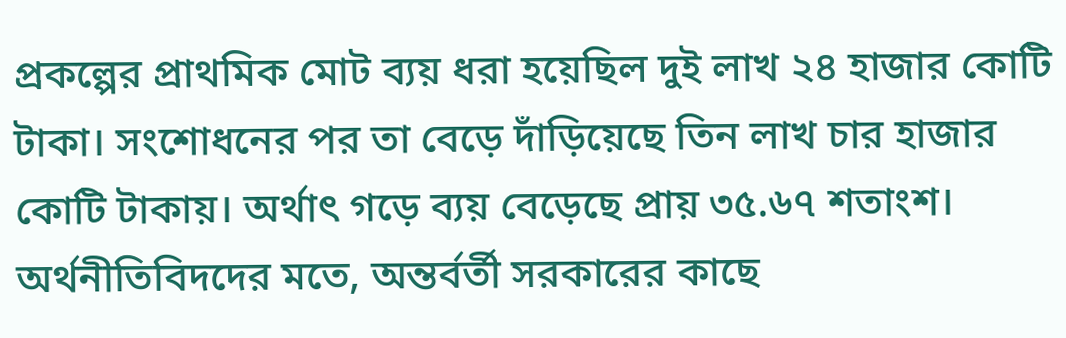প্রকল্পের প্রাথমিক মোট ব্যয় ধরা হয়েছিল দুই লাখ ২৪ হাজার কোটি টাকা। সংশোধনের পর তা বেড়ে দাঁড়িয়েছে তিন লাখ চার হাজার কোটি টাকায়। অর্থাৎ গড়ে ব্যয় বেড়েছে প্রায় ৩৫.৬৭ শতাংশ।
অর্থনীতিবিদদের মতে, অন্তর্বর্তী সরকারের কাছে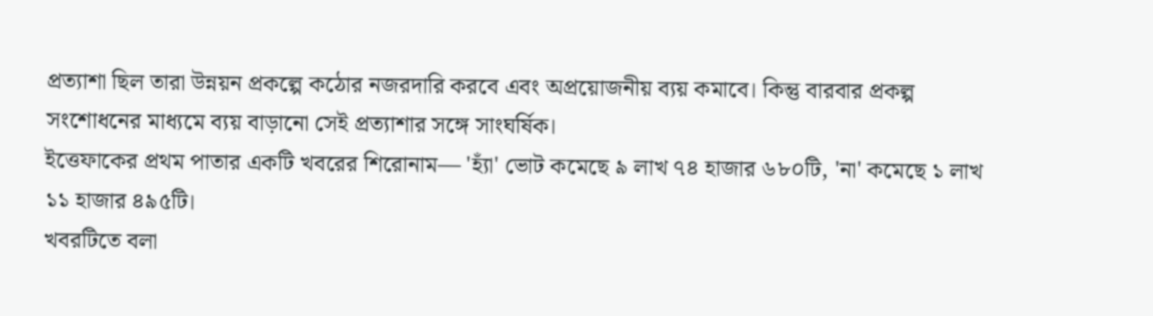প্রত্যাশা ছিল তারা উন্নয়ন প্রকল্পে কঠোর নজরদারি করবে এবং অপ্রয়োজনীয় ব্যয় কমাবে। কিন্তু বারবার প্রকল্প সংশোধনের মাধ্যমে ব্যয় বাড়ানো সেই প্রত্যাশার সঙ্গে সাংঘর্ষিক।
ইত্তেফাকের প্রথম পাতার একটি খবরের শিরোনাম— 'হ্যাঁ' ভোট কমেছে ৯ লাখ ৭৪ হাজার ৬৮০টি, 'না' কমেছে ১ লাখ ১১ হাজার ৪৯৫টি।
খবরটিতে বলা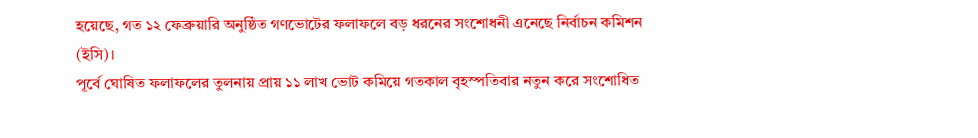হয়েছে, গত ১২ ফেব্রুয়ারি অনুষ্ঠিত গণভোটের ফলাফলে বড় ধরনের সংশোধনী এনেছে নির্বাচন কমিশন (ইসি)।
পূর্বে ঘোষিত ফলাফলের তুলনায় প্রায় ১১ লাখ ভোট কমিয়ে গতকাল বৃহস্পতিবার নতুন করে সংশোধিত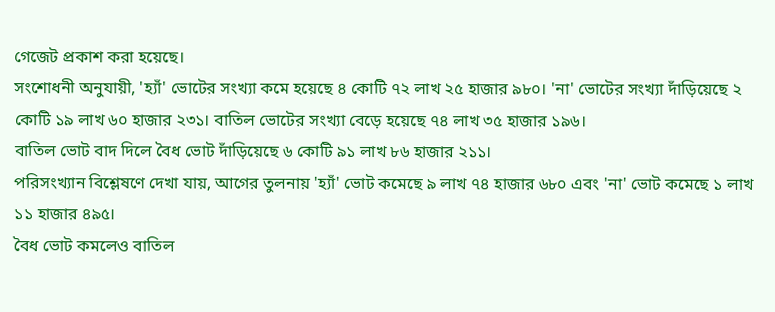গেজেট প্রকাশ করা হয়েছে।
সংশোধনী অনুযায়ী, 'হ্যাঁ' ভোটের সংখ্যা কমে হয়েছে ৪ কোটি ৭২ লাখ ২৫ হাজার ৯৮০। 'না' ভোটের সংখ্যা দাঁড়িয়েছে ২ কোটি ১৯ লাখ ৬০ হাজার ২৩১। বাতিল ভোটের সংখ্যা বেড়ে হয়েছে ৭৪ লাখ ৩৫ হাজার ১৯৬।
বাতিল ভোট বাদ দিলে বৈধ ভোট দাঁড়িয়েছে ৬ কোটি ৯১ লাখ ৮৬ হাজার ২১১।
পরিসংখ্যান বিশ্লেষণে দেখা যায়, আগের তুলনায় 'হ্যাঁ' ভোট কমেছে ৯ লাখ ৭৪ হাজার ৬৮০ এবং 'না' ভোট কমেছে ১ লাখ ১১ হাজার ৪৯৫।
বৈধ ভোট কমলেও বাতিল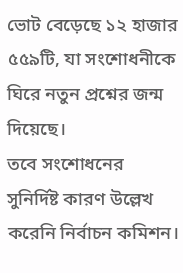ভোট বেড়েছে ১২ হাজার ৫৫৯টি, যা সংশোধনীকে ঘিরে নতুন প্রশ্নের জন্ম দিয়েছে।
তবে সংশোধনের সুনির্দিষ্ট কারণ উল্লেখ করেনি নির্বাচন কমিশন।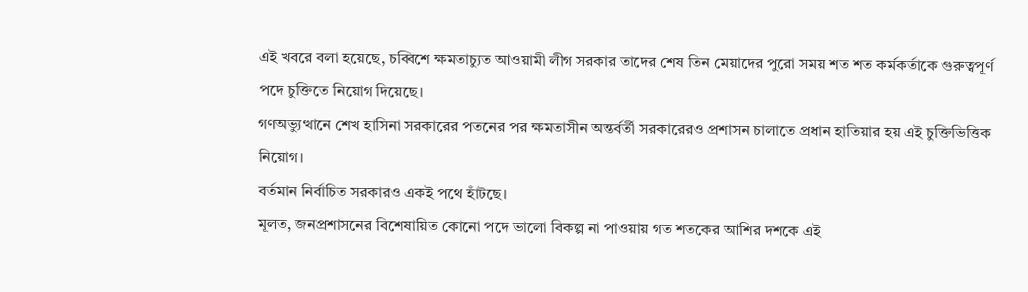এই খবরে বলা হয়েছে, চব্বিশে ক্ষমতাচ্যুত আওয়ামী লীগ সরকার তাদের শেষ তিন মেয়াদের পুরো সময় শত শত কর্মকর্তাকে গুরুত্বপূর্ণ পদে চুক্তিতে নিয়োগ দিয়েছে।
গণঅভ্যুত্থানে শেখ হাসিনা সরকারের পতনের পর ক্ষমতাসীন অন্তর্বর্তী সরকারেরও প্রশাসন চালাতে প্রধান হাতিয়ার হয় এই চুক্তিভিত্তিক নিয়োগ।
বর্তমান নির্বাচিত সরকারও একই পথে হাঁটছে।
মূলত, জনপ্রশাসনের বিশেষায়িত কোনো পদে ভালো বিকল্প না পাওয়ায় গত শতকের আশির দশকে এই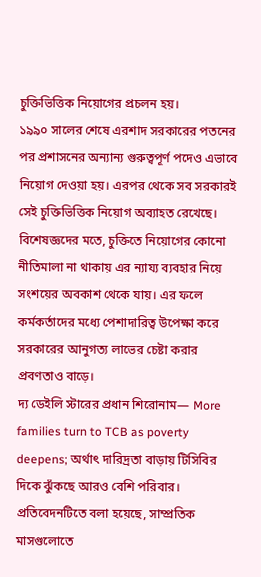চুক্তিভিত্তিক নিয়োগের প্রচলন হয়।
১৯৯০ সালের শেষে এরশাদ সরকারের পতনের পর প্রশাসনের অন্যান্য গুরুত্বপূর্ণ পদেও এভাবে নিয়োগ দেওয়া হয়। এরপর থেকে সব সরকারই সেই চুক্তিভিত্তিক নিয়োগ অব্যাহত রেখেছে।
বিশেষজ্ঞদের মতে, চুক্তিতে নিয়োগের কোনো নীতিমালা না থাকায় এর ন্যায্য ব্যবহার নিয়ে সংশয়ের অবকাশ থেকে যায়। এর ফলে কর্মকর্তাদের মধ্যে পেশাদারিত্ব উপেক্ষা করে সরকারের আনুগত্য লাভের চেষ্টা করার প্রবণতাও বাড়ে।
দ্য ডেইলি স্টারের প্রধান শিরোনাম— More families turn to TCB as poverty deepens; অর্থাৎ দারিদ্রতা বাড়ায় টিসিবির দিকে ঝুঁকছে আরও বেশি পরিবার।
প্রতিবেদনটিতে বলা হয়েছে, সাম্প্রতিক মাসগুলোতে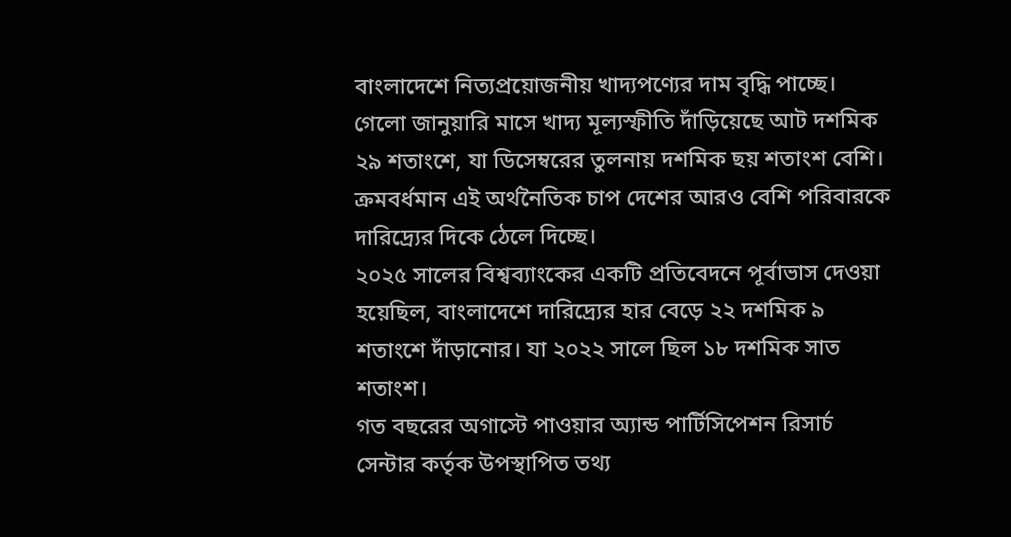বাংলাদেশে নিত্যপ্রয়োজনীয় খাদ্যপণ্যের দাম বৃদ্ধি পাচ্ছে। গেলো জানুয়ারি মাসে খাদ্য মূল্যস্ফীতি দাঁড়িয়েছে আট দশমিক ২৯ শতাংশে, যা ডিসেম্বরের তুলনায় দশমিক ছয় শতাংশ বেশি।
ক্রমবর্ধমান এই অর্থনৈতিক চাপ দেশের আরও বেশি পরিবারকে দারিদ্র্যের দিকে ঠেলে দিচ্ছে।
২০২৫ সালের বিশ্বব্যাংকের একটি প্রতিবেদনে পূর্বাভাস দেওয়া হয়েছিল, বাংলাদেশে দারিদ্র্যের হার বেড়ে ২২ দশমিক ৯ শতাংশে দাঁড়ানোর। যা ২০২২ সালে ছিল ১৮ দশমিক সাত শতাংশ।
গত বছরের অগাস্টে পাওয়ার অ্যান্ড পার্টিসিপেশন রিসার্চ সেন্টার কর্তৃক উপস্থাপিত তথ্য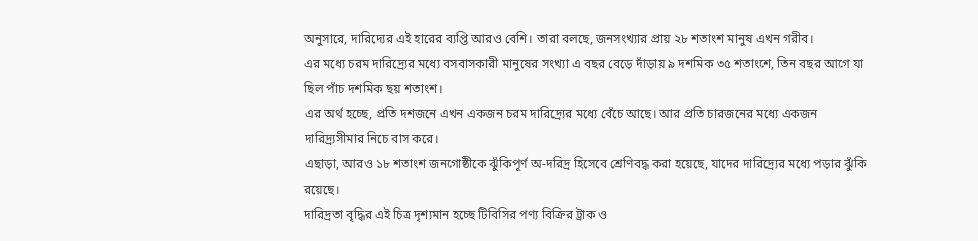অনুসারে, দারিদ্যের এই হারের ব্যপ্তি আরও বেশি। তারা বলছে, জনসংখ্যার প্রায় ২৮ শতাংশ মানুষ এখন গরীব।
এর মধ্যে চরম দারিদ্র্যের মধ্যে বসবাসকারী মানুষের সংখ্যা এ বছর বেড়ে দাঁড়ায় ৯ দশমিক ৩৫ শতাংশে, তিন বছর আগে যা ছিল পাঁচ দশমিক ছয় শতাংশ।
এর অর্থ হচ্ছে, প্রতি দশজনে এখন একজন চরম দারিদ্র্যের মধ্যে বেঁচে আছে। আর প্রতি চারজনের মধ্যে একজন দারিদ্র্যসীমার নিচে বাস করে।
এছাড়া, আরও ১৮ শতাংশ জনগোষ্ঠীকে ঝুঁকিপূর্ণ অ-দরিদ্র হিসেবে শ্রেণিবদ্ধ করা হয়েছে, যাদের দারিদ্র্যের মধ্যে পড়ার ঝুঁকি রয়েছে।
দারিদ্রতা বৃদ্ধির এই চিত্র দৃশ্যমান হচ্ছে টিবিসির পণ্য বিক্রির ট্রাক ও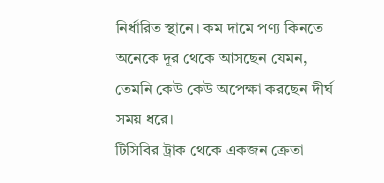নির্ধারিত স্থানে। কম দামে পণ্য কিনতে অনেকে দূর থেকে আসছেন যেমন, তেমনি কেউ কেউ অপেক্ষা করছেন দীর্ঘ সময় ধরে।
টিসিবির ট্রাক থেকে একজন ক্রেতা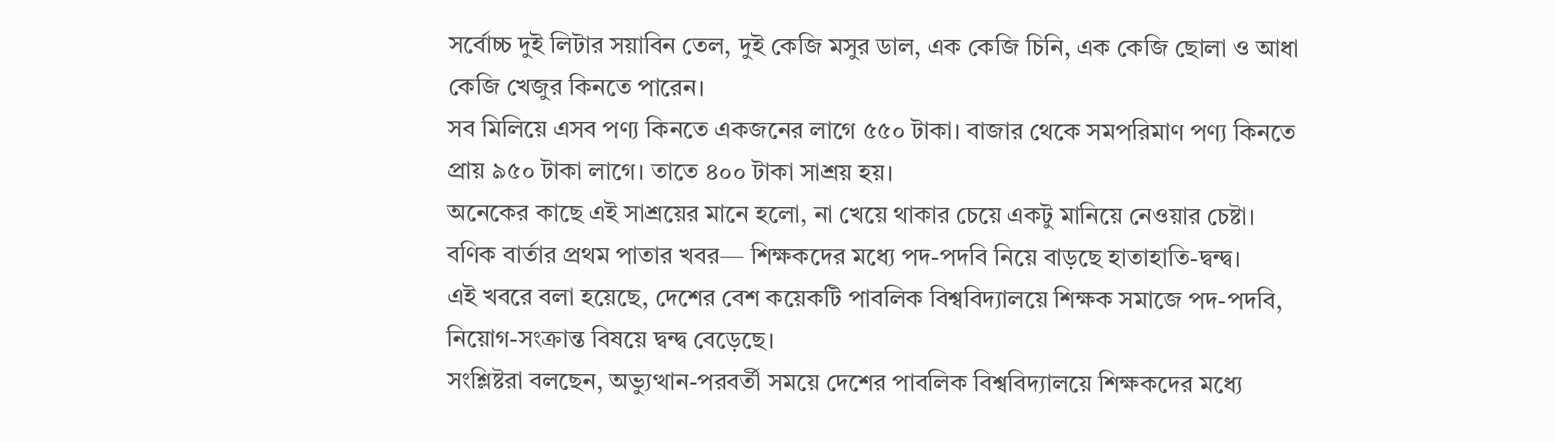সর্বোচ্চ দুই লিটার সয়াবিন তেল, দুই কেজি মসুর ডাল, এক কেজি চিনি, এক কেজি ছোলা ও আধা কেজি খেজুর কিনতে পারেন।
সব মিলিয়ে এসব পণ্য কিনতে একজনের লাগে ৫৫০ টাকা। বাজার থেকে সমপরিমাণ পণ্য কিনতে প্রায় ৯৫০ টাকা লাগে। তাতে ৪০০ টাকা সাশ্রয় হয়।
অনেকের কাছে এই সাশ্রয়ের মানে হলো, না খেয়ে থাকার চেয়ে একটু মানিয়ে নেওয়ার চেষ্টা।
বণিক বার্তার প্রথম পাতার খবর— শিক্ষকদের মধ্যে পদ-পদবি নিয়ে বাড়ছে হাতাহাতি-দ্বন্দ্ব।
এই খবরে বলা হয়েছে, দেশের বেশ কয়েকটি পাবলিক বিশ্ববিদ্যালয়ে শিক্ষক সমাজে পদ-পদবি, নিয়োগ-সংক্রান্ত বিষয়ে দ্বন্দ্ব বেড়েছে।
সংশ্লিষ্টরা বলছেন, অভ্যুত্থান-পরবর্তী সময়ে দেশের পাবলিক বিশ্ববিদ্যালয়ে শিক্ষকদের মধ্যে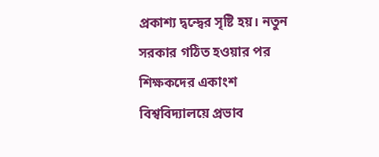প্রকাশ্য দ্বন্দ্বের সৃষ্টি হয়। নতুন সরকার গঠিত হওয়ার পর শিক্ষকদের একাংশ বিশ্ববিদ্যালয়ে প্রভাব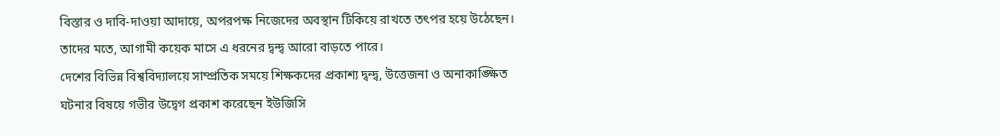বিস্তার ও দাবি-দাওয়া আদায়ে, অপরপক্ষ নিজেদের অবস্থান টিকিয়ে রাখতে তৎপর হয়ে উঠেছেন।
তাদের মতে, আগামী কয়েক মাসে এ ধরনের দ্বন্দ্ব আরো বাড়তে পারে।
দেশের বিভিন্ন বিশ্ববিদ্যালয়ে সাম্প্রতিক সময়ে শিক্ষকদের প্রকাশ্য দ্বন্দ্ব, উত্তেজনা ও অনাকাঙ্ক্ষিত ঘটনার বিষয়ে গভীর উদ্বেগ প্রকাশ করেছেন ইউজিসি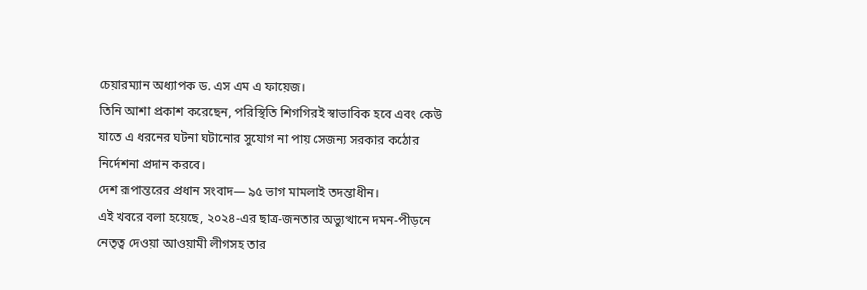চেয়ারম্যান অধ্যাপক ড. এস এম এ ফায়েজ।
তিনি আশা প্রকাশ করেছেন, পরিস্থিতি শিগগিরই স্বাভাবিক হবে এবং কেউ যাতে এ ধরনের ঘটনা ঘটানোর সুযোগ না পায় সেজন্য সরকার কঠোর নির্দেশনা প্রদান করবে।
দেশ রূপান্তরের প্রধান সংবাদ— ৯৫ ভাগ মামলাই তদন্তাধীন।
এই খবরে বলা হয়েছে, ২০২৪-এর ছাত্র-জনতার অভ্যুত্থানে দমন-পীড়নে নেতৃত্ব দেওয়া আওয়ামী লীগসহ তার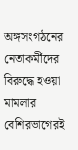অঙ্গসংগঠনের নেতাকর্মীদের বিরুদ্ধে হওয়া মামলার বেশিরভাগেরই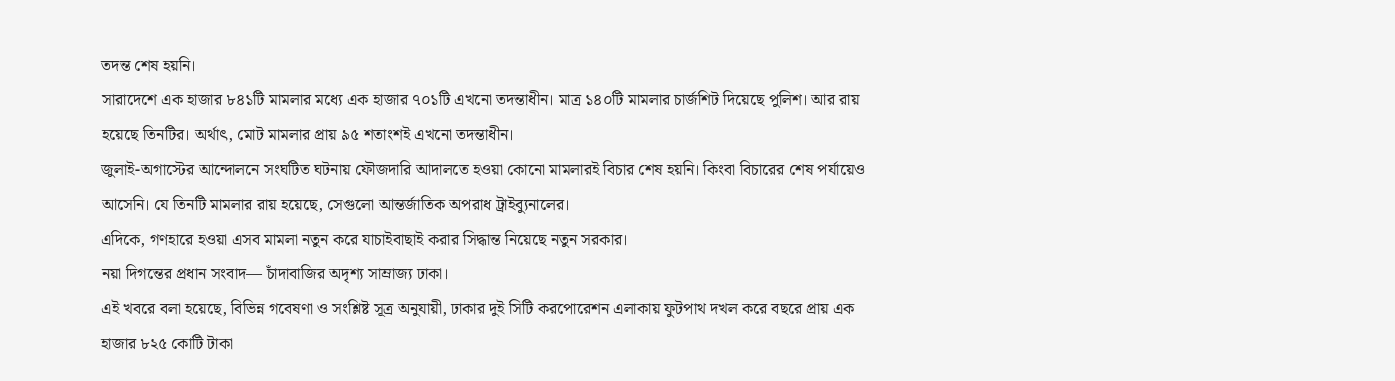তদন্ত শেষ হয়নি।
সারাদেশে এক হাজার ৮৪১টি মামলার মধ্যে এক হাজার ৭০১টি এখনো তদন্তাধীন। মাত্র ১৪০টি মামলার চার্জশিট দিয়েছে পুলিশ। আর রায় হয়েছে তিনটির। অর্থাৎ, মোট মামলার প্রায় ৯৫ শতাংশই এখনো তদন্তাধীন।
জুলাই-অগাস্টের আন্দোলনে সংঘটিত ঘটনায় ফৌজদারি আদালতে হওয়া কোনো মামলারই বিচার শেষ হয়নি। কিংবা বিচারের শেষ পর্যায়েও আসেনি। যে তিনটি মামলার রায় হয়েছে, সেগুলো আন্তর্জাতিক অপরাধ ট্রাইব্যুনালের।
এদিকে, গণহারে হওয়া এসব মামলা নতুন করে যাচাইবাছাই করার সিদ্ধান্ত নিয়েছে নতুন সরকার।
নয়া দিগন্তের প্রধান সংবাদ— চাঁদাবাজির অদৃশ্য সাম্রাজ্য ঢাকা।
এই খবরে বলা হয়েছে, বিভিন্ন গবেষণা ও সংশ্লিষ্ট সূত্র অনুযায়ী, ঢাকার দুই সিটি করপোরেশন এলাকায় ফুটপাথ দখল করে বছরে প্রায় এক হাজার ৮২৫ কোটি টাকা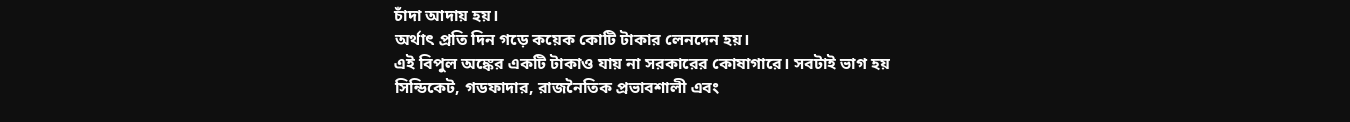চাঁদা আদায় হয়।
অর্থাৎ প্রতি দিন গড়ে কয়েক কোটি টাকার লেনদেন হয়।
এই বিপুল অঙ্কের একটি টাকাও যায় না সরকারের কোষাগারে। সবটাই ভাগ হয় সিন্ডিকেট, গডফাদার, রাজনৈতিক প্রভাবশালী এবং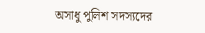অসাধু পুলিশ সদস্যদের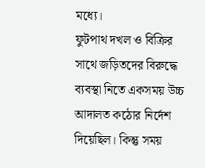মধ্যে।
ফুটপাথ দখল ও বিক্রির সাথে জড়িতদের বিরুদ্ধে ব্যবস্থা নিতে একসময় উচ্চ আদালত কঠোর নির্দেশ দিয়েছিল। কিন্তু সময়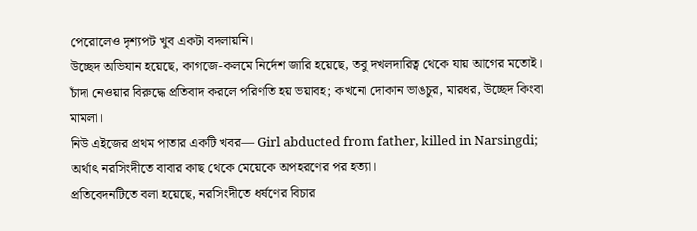পেরোলেও দৃশ্যপট খুব একটা বদলায়নি।
উচ্ছেদ অভিযান হয়েছে, কাগজে-কলমে নির্দেশ জারি হয়েছে, তবু দখলদারিত্ব থেকে যায় আগের মতোই।
চাঁদা নেওয়ার বিরুদ্ধে প্রতিবাদ করলে পরিণতি হয় ভয়াবহ; কখনো দোকান ভাঙচুর, মারধর, উচ্ছেদ কিংবা মামলা।
নিউ এইজের প্রথম পাতার একটি খবর— Girl abducted from father, killed in Narsingdi; অর্থাৎ নরসিংদীতে বাবার কাছ থেকে মেয়েকে অপহরণের পর হত্যা।
প্রতিবেদনটিতে বলা হয়েছে, নরসিংদীতে ধর্ষণের বিচার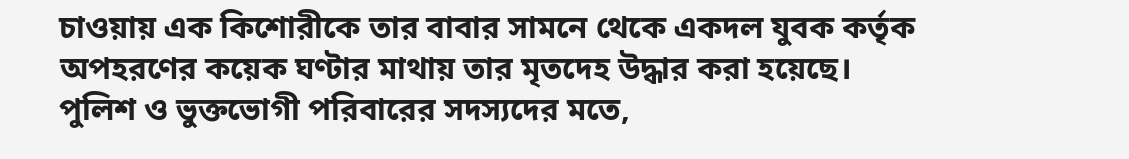চাওয়ায় এক কিশোরীকে তার বাবার সামনে থেকে একদল যুবক কর্তৃক অপহরণের কয়েক ঘণ্টার মাথায় তার মৃতদেহ উদ্ধার করা হয়েছে।
পুলিশ ও ভুক্তভোগী পরিবারের সদস্যদের মতে,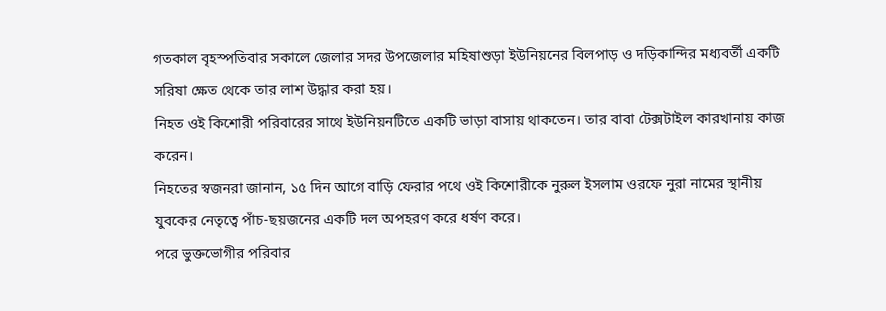গতকাল বৃহস্পতিবার সকালে জেলার সদর উপজেলার মহিষাশুড়া ইউনিয়নের বিলপাড় ও দড়িকান্দির মধ্যবর্তী একটি সরিষা ক্ষেত থেকে তার লাশ উদ্ধার করা হয়।
নিহত ওই কিশোরী পরিবারের সাথে ইউনিয়নটিতে একটি ভাড়া বাসায় থাকতেন। তার বাবা টেক্সটাইল কারখানায় কাজ করেন।
নিহতের স্বজনরা জানান, ১৫ দিন আগে বাড়ি ফেরার পথে ওই কিশোরীকে নুরুল ইসলাম ওরফে নুরা নামের স্থানীয় যুবকের নেতৃত্বে পাঁচ-ছয়জনের একটি দল অপহরণ করে ধর্ষণ করে।
পরে ভুক্তভোগীর পরিবার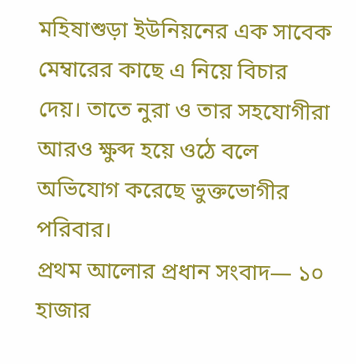মহিষাশুড়া ইউনিয়নের এক সাবেক মেম্বারের কাছে এ নিয়ে বিচার দেয়। তাতে নুরা ও তার সহযোগীরা আরও ক্ষুব্দ হয়ে ওঠে বলে অভিযোগ করেছে ভুক্তভোগীর পরিবার।
প্রথম আলোর প্রধান সংবাদ— ১০ হাজার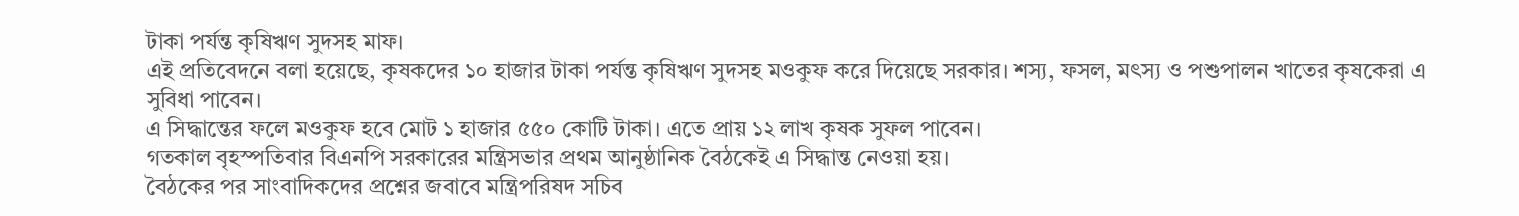টাকা পর্যন্ত কৃষিঋণ সুদসহ মাফ।
এই প্রতিবেদনে বলা হয়েছে, কৃষকদের ১০ হাজার টাকা পর্যন্ত কৃষিঋণ সুদসহ মওকুফ করে দিয়েছে সরকার। শস্য, ফসল, মৎস্য ও পশুপালন খাতের কৃষকেরা এ সুবিধা পাবেন।
এ সিদ্ধান্তের ফলে মওকুফ হবে মোট ১ হাজার ৫৫০ কোটি টাকা। এতে প্রায় ১২ লাখ কৃষক সুফল পাবেন।
গতকাল বৃহস্পতিবার বিএনপি সরকারের মন্ত্রিসভার প্রথম আনুষ্ঠানিক বৈঠকেই এ সিদ্ধান্ত নেওয়া হয়।
বৈঠকের পর সাংবাদিকদের প্রশ্নের জবাবে মন্ত্রিপরিষদ সচিব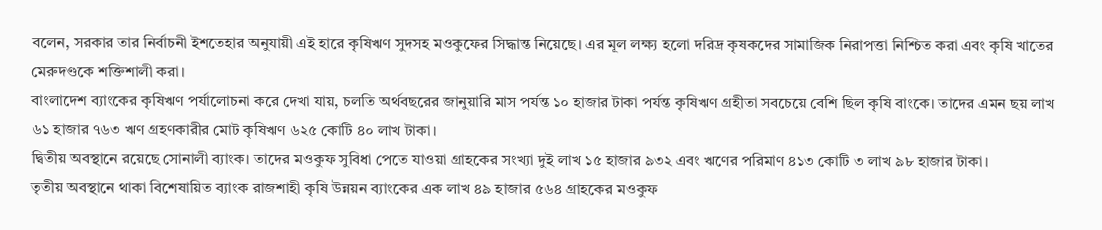বলেন, সরকার তার নির্বাচনী ইশতেহার অনুযায়ী এই হারে কৃষিঋণ সুদসহ মওকুফের সিদ্ধান্ত নিয়েছে। এর মূল লক্ষ্য হলো দরিদ্র কৃষকদের সামাজিক নিরাপত্তা নিশ্চিত করা এবং কৃষি খাতের মেরুদণ্ডকে শক্তিশালী করা।
বাংলাদেশ ব্যাংকের কৃষিঋণ পর্যালোচনা করে দেখা যায়, চলতি অর্থবছরের জানুয়ারি মাস পর্যন্ত ১০ হাজার টাকা পর্যন্ত কৃষিঋণ গ্রহীতা সবচেয়ে বেশি ছিল কৃষি বাংকে। তাদের এমন ছয় লাখ ৬১ হাজার ৭৬৩ ঋণ গ্রহণকারীর মোট কৃষিঋণ ৬২৫ কোটি ৪০ লাখ টাকা।
দ্বিতীয় অবস্থানে রয়েছে সোনালী ব্যাংক। তাদের মওকুফ সুবিধা পেতে যাওয়া গ্রাহকের সংখ্যা দুই লাখ ১৫ হাজার ৯৩২ এবং ঋণের পরিমাণ ৪১৩ কোটি ৩ লাখ ৯৮ হাজার টাকা।
তৃতীয় অবস্থানে থাকা বিশেষায়িত ব্যাংক রাজশাহী কৃষি উন্নয়ন ব্যাংকের এক লাখ ৪৯ হাজার ৫৬৪ গ্রাহকের মওকুফ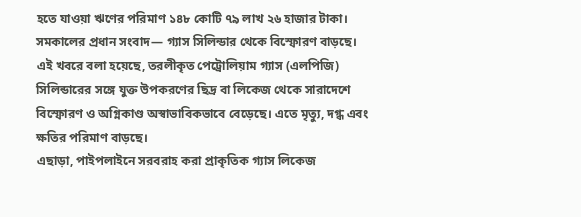হতে যাওয়া ঋণের পরিমাণ ১৪৮ কোটি ৭৯ লাখ ২৬ হাজার টাকা।
সমকালের প্রধান সংবাদ— গ্যাস সিলিন্ডার থেকে বিস্ফোরণ বাড়ছে।
এই খবরে বলা হয়েছে, তরলীকৃত পেট্রোলিয়াম গ্যাস (এলপিজি) সিলিন্ডারের সঙ্গে যুক্ত উপকরণের ছিদ্র বা লিকেজ থেকে সারাদেশে বিস্ফোরণ ও অগ্নিকাণ্ড অস্বাভাবিকভাবে বেড়েছে। এতে মৃত্যু, দগ্ধ এবং ক্ষতির পরিমাণ বাড়ছে।
এছাড়া, পাইপলাইনে সরবরাহ করা প্রাকৃতিক গ্যাস লিকেজ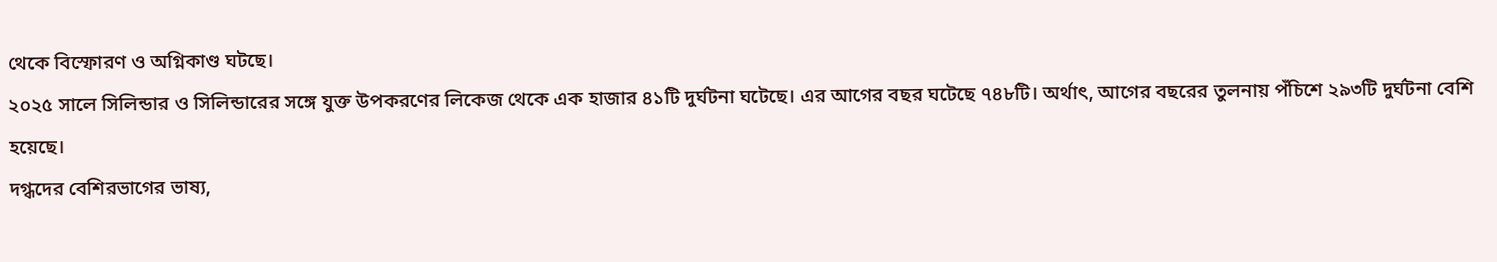থেকে বিস্ফোরণ ও অগ্নিকাণ্ড ঘটছে।
২০২৫ সালে সিলিন্ডার ও সিলিন্ডারের সঙ্গে যুক্ত উপকরণের লিকেজ থেকে এক হাজার ৪১টি দুর্ঘটনা ঘটেছে। এর আগের বছর ঘটেছে ৭৪৮টি। অর্থাৎ, আগের বছরের তুলনায় পঁচিশে ২৯৩টি দুর্ঘটনা বেশি হয়েছে।
দগ্ধদের বেশিরভাগের ভাষ্য,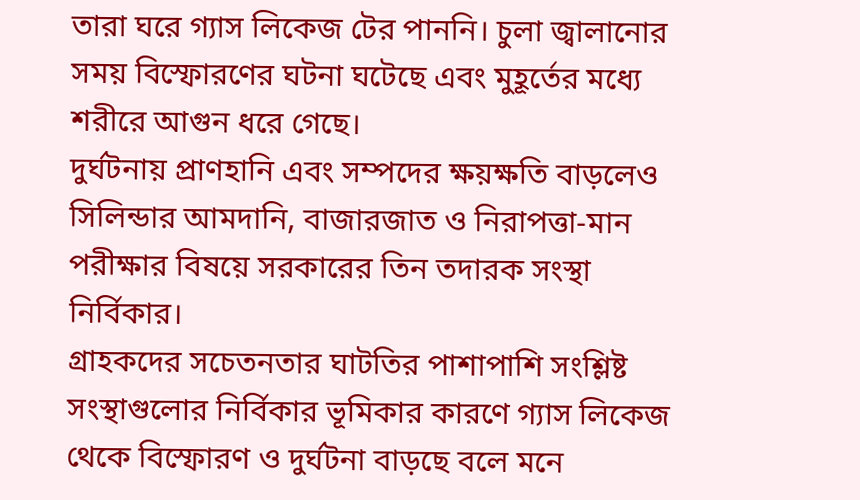তারা ঘরে গ্যাস লিকেজ টের পাননি। চুলা জ্বালানোর সময় বিস্ফোরণের ঘটনা ঘটেছে এবং মুহূর্তের মধ্যে শরীরে আগুন ধরে গেছে।
দুর্ঘটনায় প্রাণহানি এবং সম্পদের ক্ষয়ক্ষতি বাড়লেও সিলিন্ডার আমদানি, বাজারজাত ও নিরাপত্তা-মান পরীক্ষার বিষয়ে সরকারের তিন তদারক সংস্থা নির্বিকার।
গ্রাহকদের সচেতনতার ঘাটতির পাশাপাশি সংশ্লিষ্ট সংস্থাগুলোর নির্বিকার ভূমিকার কারণে গ্যাস লিকেজ থেকে বিস্ফোরণ ও দুর্ঘটনা বাড়ছে বলে মনে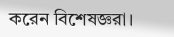করেন বিশেষজ্ঞরা।